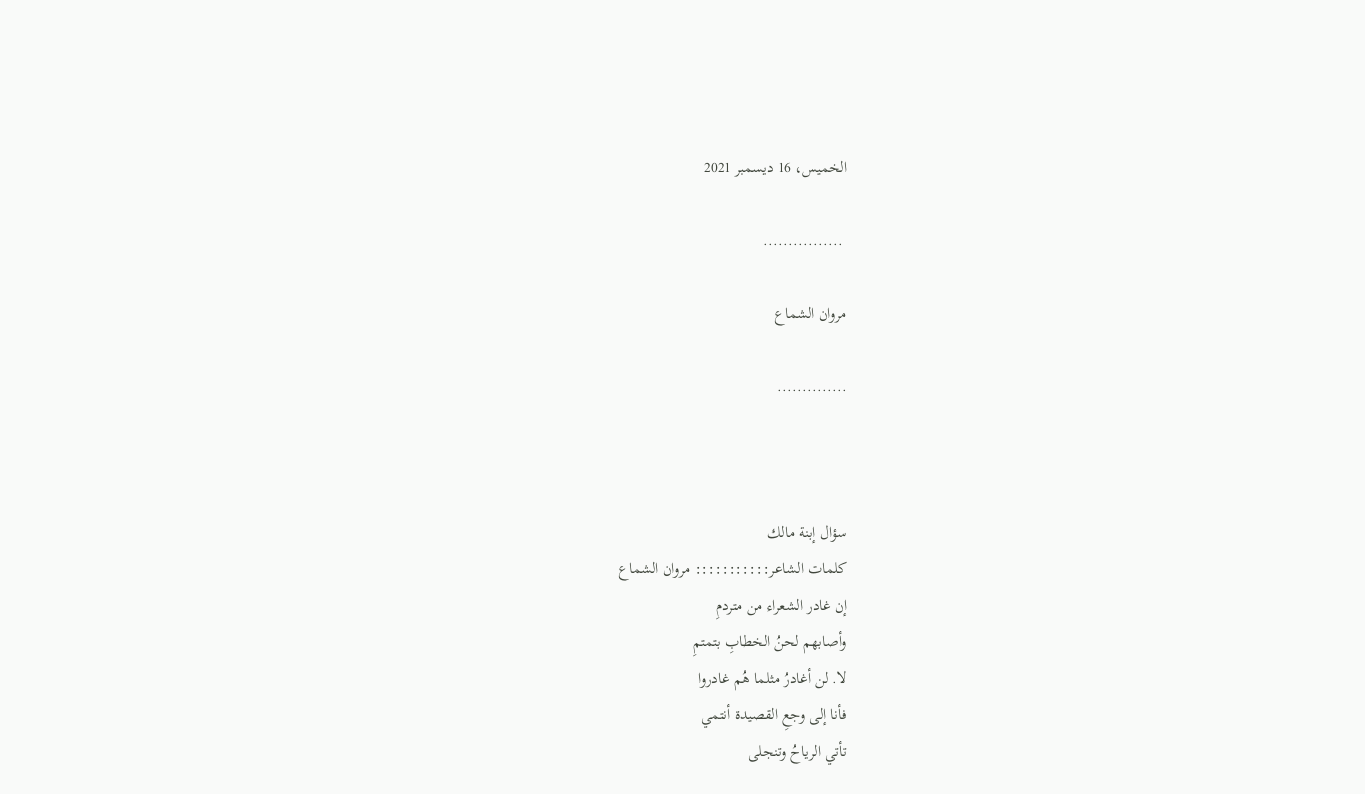الخميس، 16 ديسمبر 2021

 ................

مروان الشماع

..............



سؤال إبنة مالك
كلمات الشاعر::::::::::: مروان الشماع
إن غادر الشعراء من متردمِ
وأصابهم لحنُ الخطابِ بتمتمِ
لا. لن أغادرُ مثلما هُم غادروا
فأنا إلى وجعِ القصيدة أنتمي
تأتي الرياحُ وتنجلى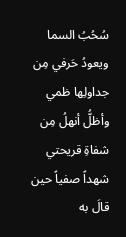سُحُبُ السما
ويعودُ حَرفي مِن جداولِها ظمي
وأظلُّ أنهلُ مِن شفاةِ قريحتي
شهداً صفياً حين قالَ به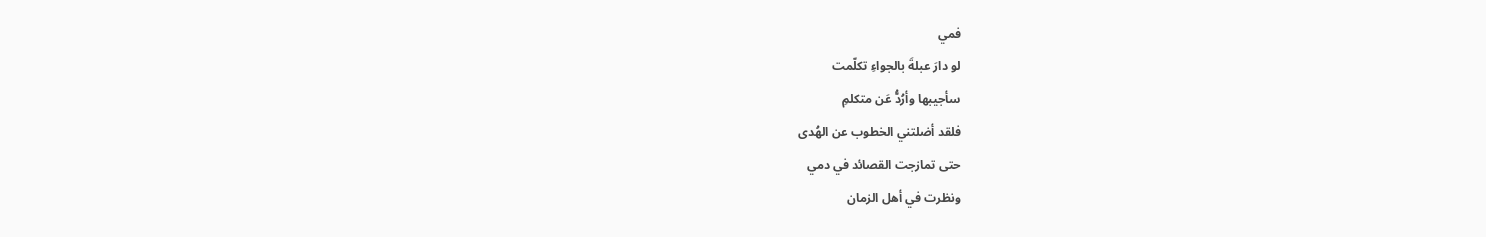فمي
لو دارَ عبلةَ بالجواءِ تكلّمت
سأجيبها وأرُدُّ عَن متكلمِ
فلقد أضلتني الخطوب عن الهُدى
حتى تمازجت القصائد في دمي
ونظرت في أهل الزمان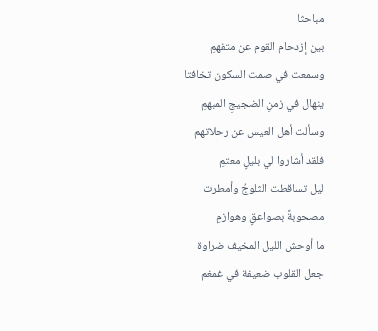مباحثا
بين إزدحام القوم عن متفهمِ
وسمعت في صمت السكون تخافتا
ينهال في زمنِ الضجيجِ المبهمِ
وسألت أهل العيس عن رحلاتهم
فلقد أشاروا لي بليلٍ معتمِ
ليل تساقطت الثلوجُ وأمطرت
مصحوبةً بصواعقٍ وهوازمِ
ما أوحش الليل المخيف ضراوة
جعل القلوب ضعيفة في غمغم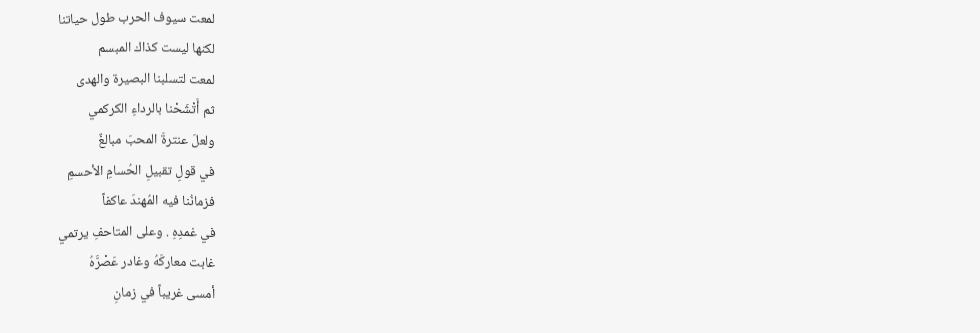لمعت سيوف الحرب طول حياتنا
لكنها ليست كذاك المبسم
لمعت لتسلبنا البصيرة والهدى
ثم أَتْشَحْنا بالرداءِ الكركمي
ولعلَ عنترةَ المحبَ مبالغٌ
في قولِ تقبيلِ الحُسامِ الأحسمِ
فزمانُنا فيه المُهندَ عاكفاً
في غمدِهِ . وعلى المتاحفِ يرتمي
غابت معاركَهُ وغادر عَصْرَّهُ
أمسى غريباً في زمانِ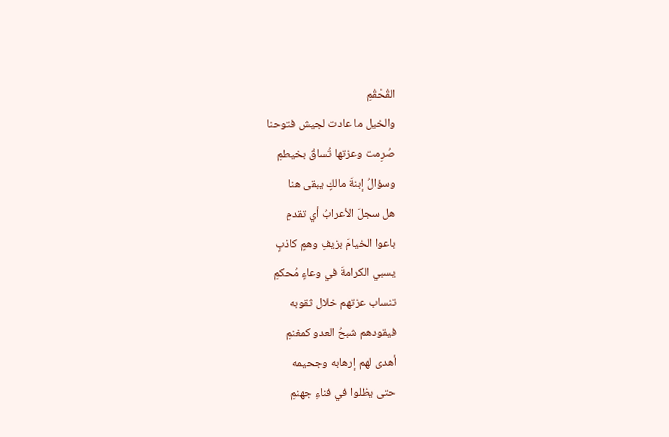القُحْقُمِ
والخيل ما عادت لجيش فتوحنا
صُرِمت وعزتها تُساقُ بخيطمِ
وسؤالُ إبنةَ مالكٍ يبقى هنا
هل سجلَ الأعرابُ أي تقدمِ
باعوا الخيامَ بزيفِ وهمٍ كاذبٍ
يسبي الكرامةَ في وعاءٍ مُحكمِ
تنساب عزتهم خلال ثقوبه
فيقودهم شبحُ العدو كمغنمِ
أهدى لهم إرهابه وجحيمه
حتى يظلوا في فناءِ جهنمِ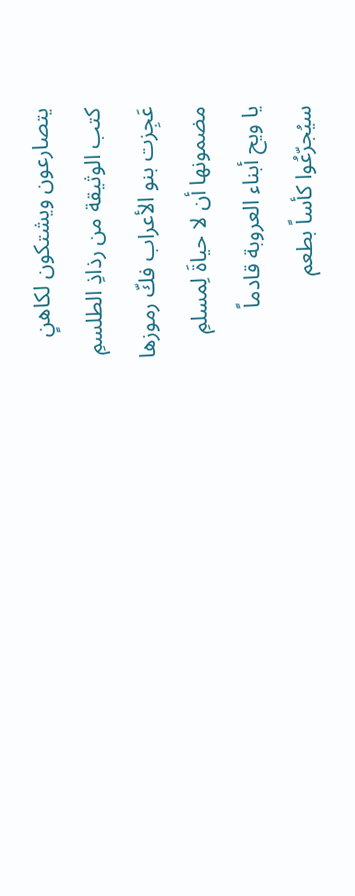يتصارعون ويشتكون لكاهنٍ
كتب الوثيقة من رذاذِ الطلسمِ
عَجِزت بنو الأعراب فكّ رموزها
مضمونها أن لا حياةَ لِمسلمِ
يا ويح أبناء العروبة قادماً
سيُجرّعُوا كأساً بطعم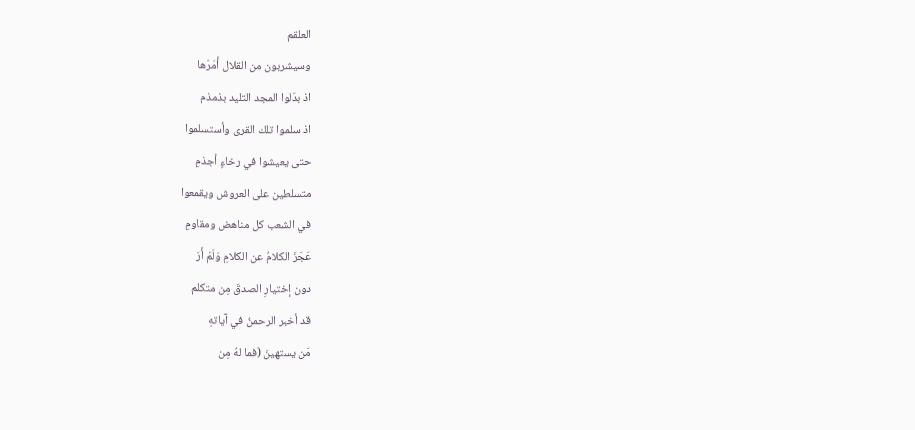العلقم
وسيشربون من القلال أَمَرّها
اذ بدّلوا المجد التليد بذمذم
اذ سلموا تلك القرى وأستسلموا
حتى يعيشوا في رخاءٍ أجذمِ
متسلطين على العروش ويقمعوا
في الشعب كل مناهض ومقاومِ
عَجَزَ الكلامُ عن الكلامِ وَلَمْ أَرَ
دون إختيارِ الصدقَ مِن متكلم
قد أخبر الرحمنُ في آياتهِ
مَن يستهينَ (فما لهُ مِن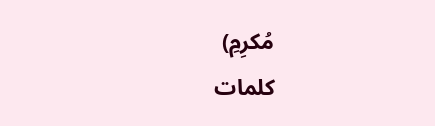مُكرِمِ)
كلمات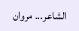الشاعر... مروان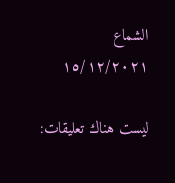الشماع
١٥/١٢/٢٠٢١

ليست هناك تعليقات: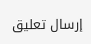إرسال تعليق